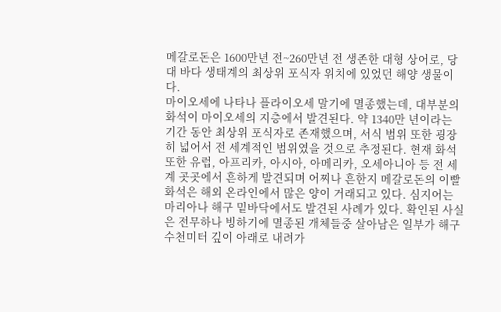메갈로돈은 1600만년 전~260만년 전 생존한 대형 상어로, 당대 바다 생태계의 최상위 포식자 위치에 있었던 해양 생물이다.
마이오세에 나타나 플라이오세 말기에 멸종했는데, 대부분의 화석이 마이오세의 지층에서 발견된다. 약 1340만 년이라는 기간 동안 최상위 포식자로 존재했으며, 서식 범위 또한 굉장히 넓어서 전 세계적인 범위였을 것으로 추정된다. 현재 화석 또한 유럽, 아프리카, 아시아, 아메리카, 오세아니아 등 전 세계 곳곳에서 흔하게 발견되며 어찌나 흔한지 메갈로돈의 이빨 화석은 해외 온라인에서 많은 양이 거래되고 있다. 심지어는 마리아나 해구 밑바닥에서도 발견된 사례가 있다. 확인된 사실은 전무하나 빙하기에 멸종된 개체들중 살아남은 일부가 해구 수천미터 깊이 아래로 내려가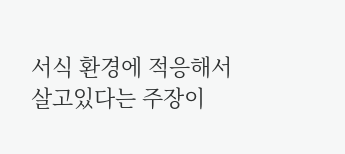서식 환경에 적응해서 살고있다는 주장이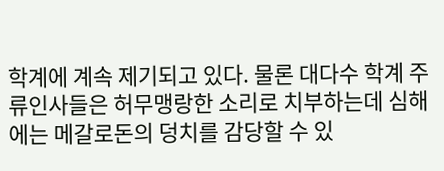학계에 계속 제기되고 있다. 물론 대다수 학계 주류인사들은 허무맹랑한 소리로 치부하는데 심해에는 메갈로돈의 덩치를 감당할 수 있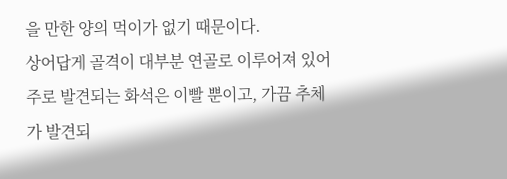을 만한 양의 먹이가 없기 때문이다.
상어답게 골격이 대부분 연골로 이루어져 있어 주로 발견되는 화석은 이빨 뿐이고, 가끔 추체가 발견되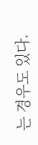는 경우도 있다.